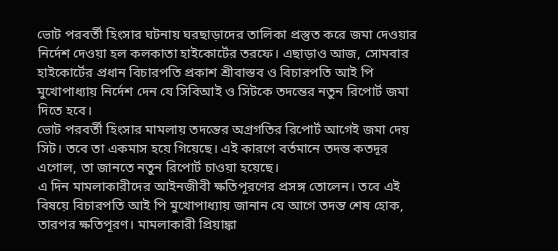ভোট পরবর্তী হিংসার ঘটনায় ঘরছাড়াদের তালিকা প্রস্তুত করে জমা দেওয়ার নির্দেশ দেওয়া হল কলকাতা হাইকোর্টের তরফে। এছাড়াও আজ, সোমবার হাইকোর্টের প্রধান বিচারপতি প্রকাশ শ্রীবাস্তব ও বিচারপতি আই পি মুখোপাধ্যায় নির্দেশ দেন যে সিবিআই ও সিটকে তদন্তের নতুন রিপোর্ট জমা দিতে হবে।
ভোট পরবর্তী হিংসার মামলায় তদন্তের অগ্রগতির রিপোর্ট আগেই জমা দেয় সিট। তবে তা একমাস হয়ে গিয়েছে। এই কারণে বর্তমানে তদন্ত কতদূর এগোল, তা জানতে নতুন রিপোর্ট চাওয়া হয়েছে।
এ দিন মামলাকারীদের আইনজীবী ক্ষতিপূরণের প্রসঙ্গ তোলেন। তবে এই বিষয়ে বিচারপতি আই পি মুখোপাধ্যায় জানান যে আগে তদন্ত শেষ হোক, তারপর ক্ষতিপূরণ। মামলাকারী প্রিয়াঙ্কা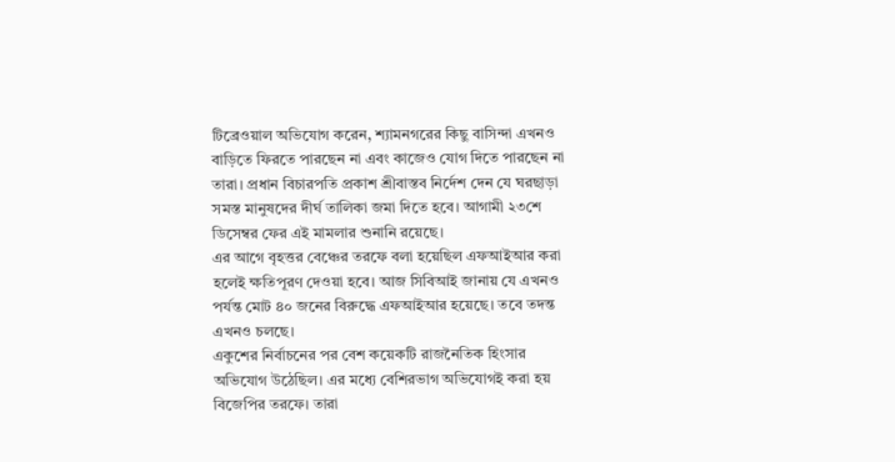টিব্রেওয়াল অভিযোগ করেন, শ্যামনগরের কিছু বাসিন্দা এখনও বাড়িতে ফিরতে পারছেন না এবং কাজেও যোগ দিতে পারছেন না তারা। প্রধান বিচারপতি প্রকাশ শ্রীবাস্তব নির্দেশ দেন যে ঘরছাড়া সমস্ত মানুষদের দীর্ঘ তালিকা জমা দিতে হবে। আগামী ২৩শে ডিসেম্বর ফের এই মামলার শুনানি রয়েছে।
এর আগে বৃহত্তর বেঞ্চের তরফে বলা হয়েছিল এফআইআর করা হলেই ক্ষতিপূরণ দেওয়া হবে। আজ সিবিআই জানায় যে এখনও পর্যন্ত মোট ৪০ জনের বিরুদ্ধে এফআইআর হয়েছে। তবে তদন্ত এখনও চলছে।
একুশের নির্বাচনের পর বেশ কয়েকটি রাজনৈতিক হিংসার অভিযোগ উঠেছিল। এর মধ্যে বেশিরভাগ অভিযোগই করা হয় বিজেপির তরফে। তারা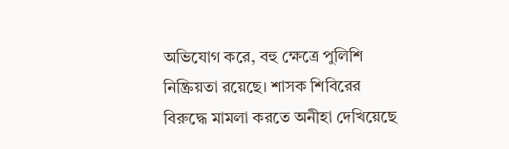অভিযোগ করে, বহু ক্ষেত্রে পুলিশি নিষ্ক্রিয়তা রয়েছে। শাসক শিবিরের বিরুদ্ধে মামলা করতে অনীহা দেখিয়েছে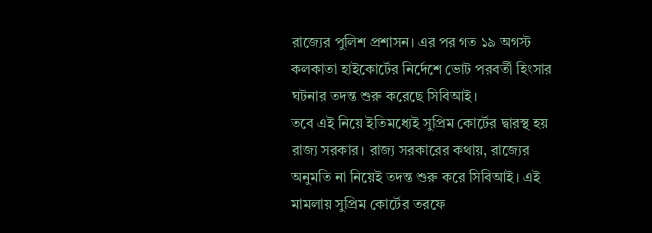রাজ্যের পুলিশ প্রশাসন। এর পর গত ১৯ অগস্ট কলকাতা হাইকোর্টের নির্দেশে ভোট পরবর্তী হিংসার ঘটনার তদন্ত শুরু করেছে সিবিআই।
তবে এই নিয়ে ইতিমধ্যেই সুপ্রিম কোর্টের দ্বারস্থ হয় রাজ্য সরকার। রাজ্য সরকারের কথায়, রাজ্যের অনুমতি না নিয়েই তদন্ত শুরু করে সিবিআই। এই মামলায় সুপ্রিম কোর্টের তরফে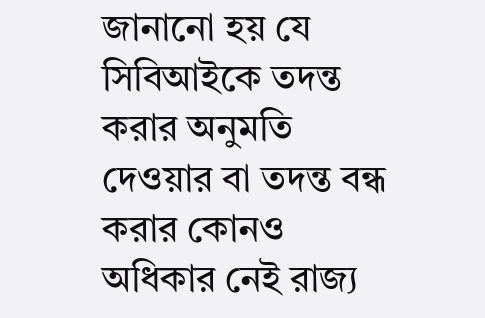জানানো হয় যে সিবিআইকে তদন্ত করার অনুমতি দেওয়ার বা তদন্ত বন্ধ করার কোনও অধিকার নেই রাজ্য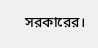সরকারের।